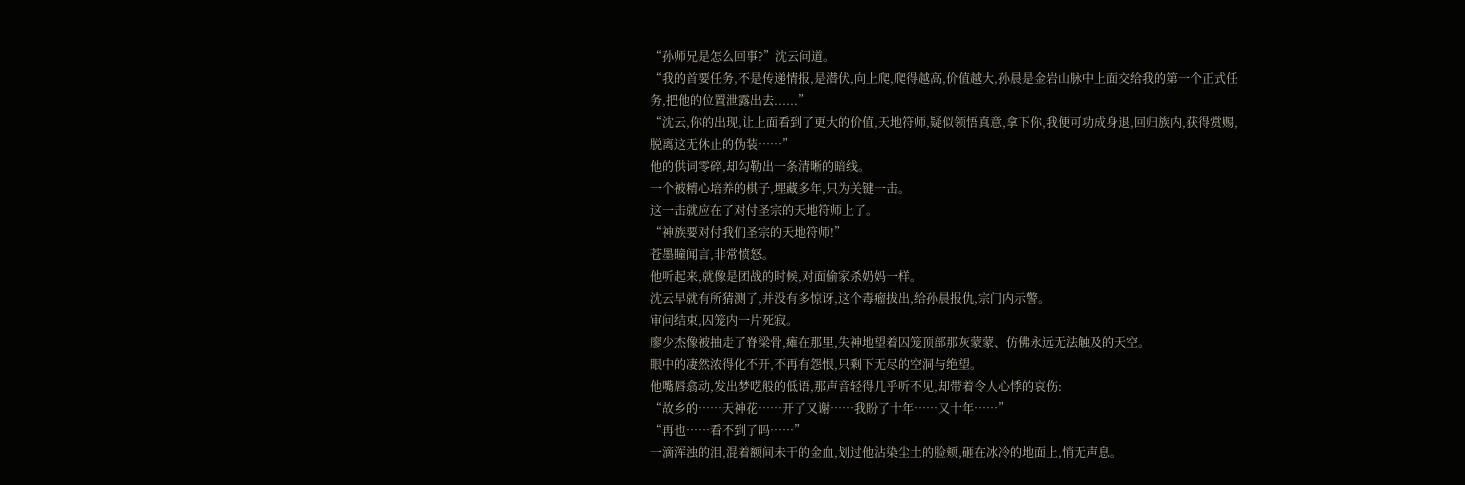“孙师兄是怎么回事?”沈云问道。
“我的首要任务,不是传递情报,是潜伏,向上爬,爬得越高,价值越大,孙晨是金岩山脉中上面交给我的第一个正式任务,把他的位置泄露出去......”
“沈云,你的出现,让上面看到了更大的价值,天地符师,疑似领悟真意,拿下你,我便可功成身退,回归族内,获得赏赐,脱离这无休止的伪装……”
他的供词零碎,却勾勒出一条清晰的暗线。
一个被精心培养的棋子,埋藏多年,只为关键一击。
这一击就应在了对付圣宗的天地符师上了。
“神族要对付我们圣宗的天地符师!”
苍墨瞳闻言,非常愤怒。
他听起来,就像是团战的时候,对面偷家杀奶妈一样。
沈云早就有所猜测了,并没有多惊讶,这个毒瘤拔出,给孙晨报仇,宗门内示警。
审问结束,囚笼内一片死寂。
廖少杰像被抽走了脊梁骨,瘫在那里,失神地望着囚笼顶部那灰蒙蒙、仿佛永远无法触及的天空。
眼中的凄然浓得化不开,不再有怨恨,只剩下无尽的空洞与绝望。
他嘴唇翕动,发出梦呓般的低语,那声音轻得几乎听不见,却带着令人心悸的哀伤:
“故乡的……天神花……开了又谢……我盼了十年……又十年……”
“再也……看不到了吗……”
一滴浑浊的泪,混着额间未干的金血,划过他沾染尘土的脸颊,砸在冰冷的地面上,悄无声息。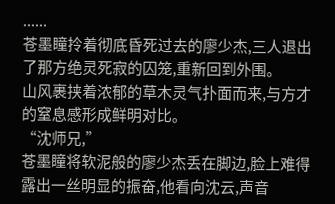......
苍墨瞳拎着彻底昏死过去的廖少杰,三人退出了那方绝灵死寂的囚笼,重新回到外围。
山风裹挟着浓郁的草木灵气扑面而来,与方才的窒息感形成鲜明对比。
“沈师兄,”
苍墨瞳将软泥般的廖少杰丢在脚边,脸上难得露出一丝明显的振奋,他看向沈云,声音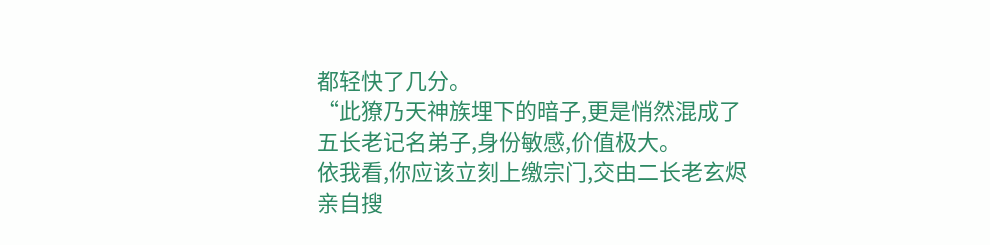都轻快了几分。
“此獠乃天神族埋下的暗子,更是悄然混成了五长老记名弟子,身份敏感,价值极大。
依我看,你应该立刻上缴宗门,交由二长老玄烬亲自搜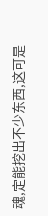魂,定能挖出不少东西,这可是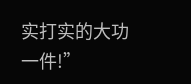实打实的大功一件!”